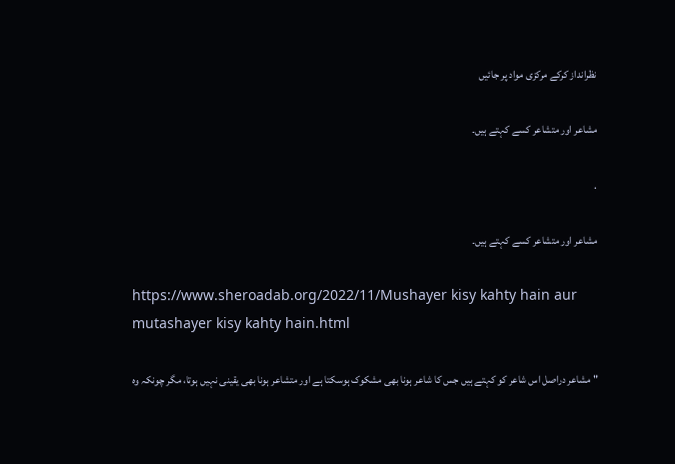نظرانداز کرکے مرکزی مواد پر جائیں

مشاعر اور متشاعر کسے کہتے ہیں۔

.

مشاعر اور متشاعر کسے کہتے ہیں۔

https://www.sheroadab.org/2022/11/Mushayer kisy kahty hain aur mutashayer kisy kahty hain.html

" مشاعر دراصل اس شاعر کو کہتے ہیں جس کا شاعر ہونا بھی مشکوک ہوسکتا ہے اور متشاعر ہونا بھی یقینی نہیں ہوتا، مگر چونکہ وہ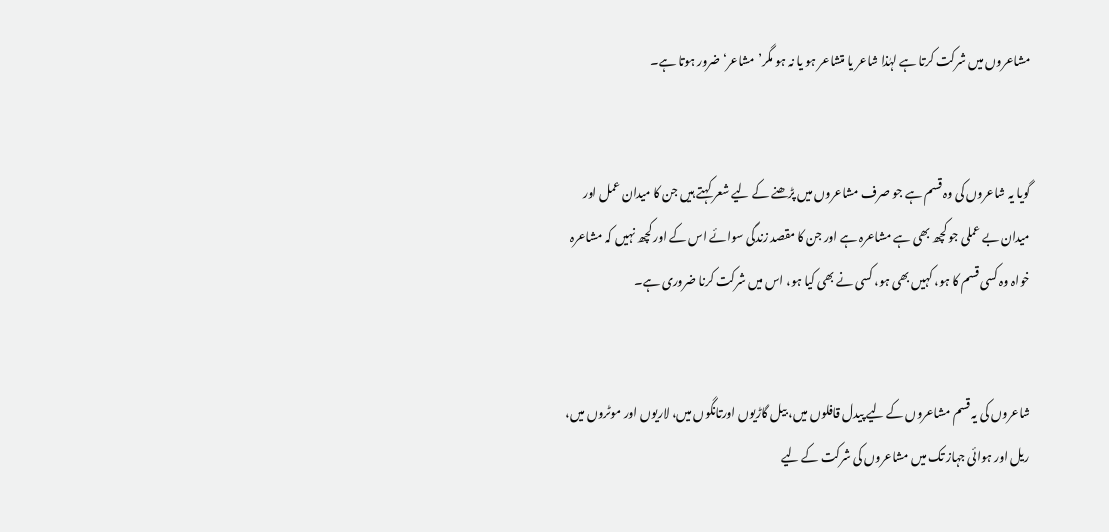مشاعروں میں شرکت کرتا ہے لہٰذا شاعر یا متشاعر ہو یا نہ ہو مگر’مشاعر‘ ضرور ہوتا ہے۔


گویا یہ شاعروں کی وہ قسم ہے جو صرف مشاعروں میں پڑھنے کے لیے شعر کہتے ہیں جن کا میدان عمل اور میدان بے عملی جو کچھ بھی ہے مشاعرہ ہے اور جن کا مقصد زندگی سوائے اس کے اور کچھ نہیں کہ مشاعرہ خواہ وہ کسی قسم کا ہو، کہیں بھی ہو، کسی نے بھی کیا ہو، اس میں شرکت کرنا ضروری ہے۔


شاعروں کی یہ قسم مشاعروں کے لیے پیدل قافلوں میں، بیل گاڑیوں اورتانگوں میں، لاریوں اور موٹروں میں، ریل اور ہوائی جہاز تک میں مشاعروں کی شرکت کے لیے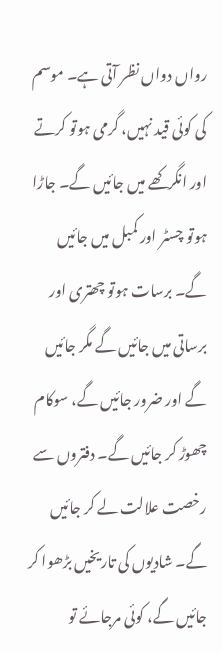رواں دواں نظر آتی ہے۔ موسم کی کوئی قید نہیں، گرمی ہوتو کرتے اور انگرکھے میں جائیں گے۔ جاڑا ہوتو چسٹر اور کمبل میں جائیں گے۔ برسات ہوتو چھتری اور برساتی میں جائیں گے مگر جائیں گے اور ضرور جائیں گے، سوکام چھوڑ کر جائیں گے۔ دفتروں سے رخصت علالت لے کر جائیں گے۔ شادیوں کی تاریخیں بڑھوا کر جائیں گے، کوئی مرجائے تو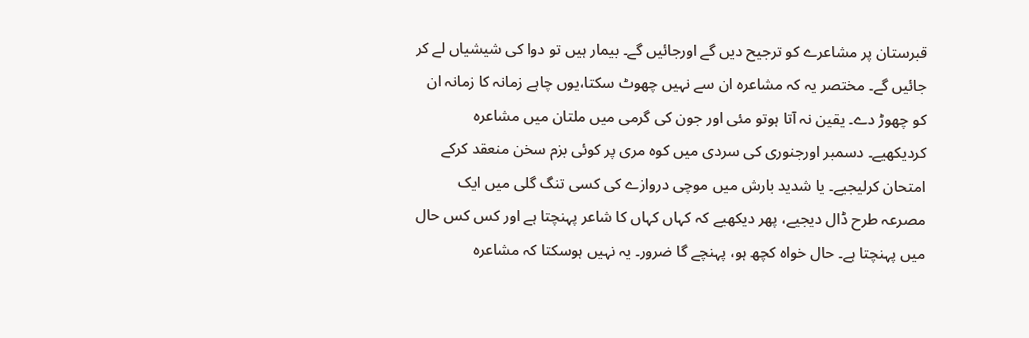قبرستان پر مشاعرے کو ترجیح دیں گے اورجائیں گے۔ بیمار ہیں تو دوا کی شیشیاں لے کر جائیں گے۔ مختصر یہ کہ مشاعرہ ان سے نہیں چھوٹ سکتا،یوں چاہے زمانہ کا زمانہ ان کو چھوڑ دے۔ یقین نہ آتا ہوتو مئی اور جون کی گرمی میں ملتان میں مشاعرہ کردیکھیے۔ دسمبر اورجنوری کی سردی میں کوہ مری پر کوئی بزم سخن منعقد کرکے امتحان کرلیجیے۔ یا شدید بارش میں موچی دروازے کی کسی تنگ گلی میں ایک مصرعہ طرح ڈال دیجیے، پھر دیکھیے کہ کہاں کہاں کا شاعر پہنچتا ہے اور کس کس حال میں پہنچتا ہے۔ حال خواہ کچھ ہو، پہنچے گا ضرور۔ یہ نہیں ہوسکتا کہ مشاعرہ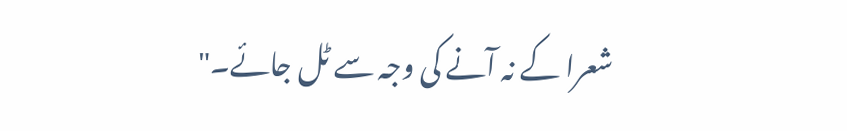شعرا کے نہ آنے کی وجہ سے ٹل جائے۔"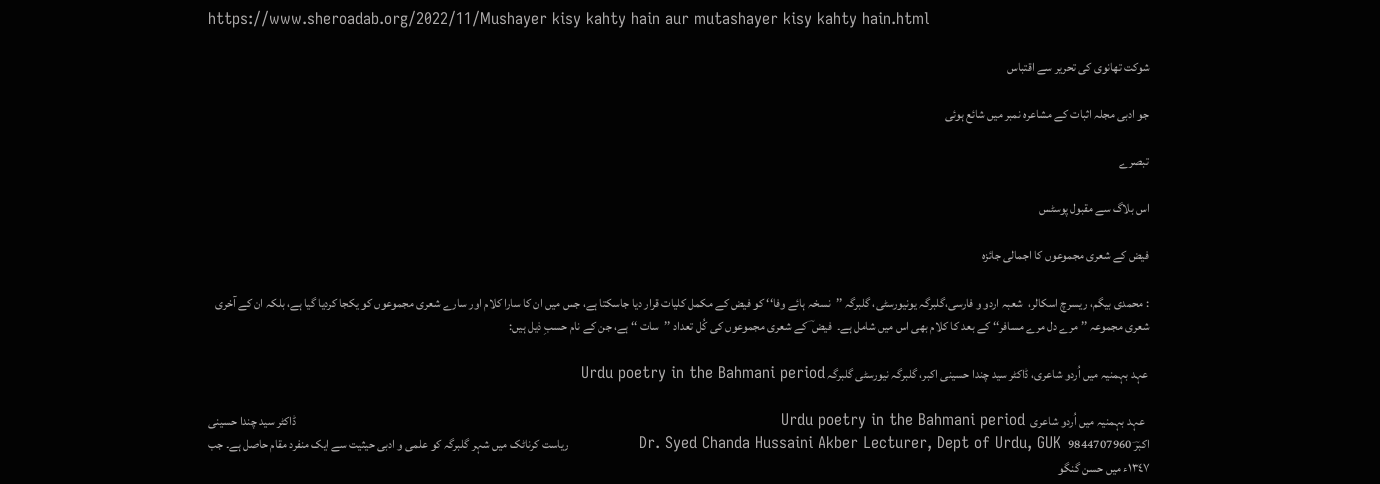https://www.sheroadab.org/2022/11/Mushayer kisy kahty hain aur mutashayer kisy kahty hain.html

شوکت تھانوی کی تحریر سے اقتباس

جو ادبی مجلہ اثبات کے مشاعرہ نمبر میں شائع ہوئی

تبصرے

اس بلاگ سے مقبول پوسٹس

فیض کے شعری مجموعوں کا اجمالی جائزہ

: محمدی بیگم، ریسرچ اسکالر،  شعبہ اردو و فارسی،گلبرگہ یونیورسٹی، گلبرگہ ’’نسخہ ہائے وفا‘‘ کو فیض کے مکمل کلیات قرار دیا جاسکتا ہے، جس میں ان کا سارا کلام اور سارے شعری مجموعوں کو یکجا کردیا گیا ہے، بلکہ ان کے آخری شعری مجموعہ ’’ مرے دل مرے مسافر‘‘ کے بعد کا کلام بھی اس میں شامل ہے۔  فیض ؔ کے شعری مجموعوں کی کُل تعداد ’’سات ‘‘ ہے، جن کے نام حسبِ ذیل ہیں:

عہد بہمنیہ میں اُردو شاعری، ڈاکٹر سید چندا حسینی اکبر، گلبرگہ نیورسٹی گلبرگہ Urdu poetry in the Bahmani period

  عہد بہمنیہ میں اُردو شاعری  Urdu poetry in the Bahmani period                                                                                                 ڈاکٹر سید چندا حسینی اکبرؔ 9844707960   Dr. Syed Chanda Hussaini Akber Lecturer, Dept of Urdu, GUK              ریاست کرناٹک میں شہر گلبرگہ کو علمی و ادبی حیثیت سے ایک منفرد مقام حاصل ہے۔ جب ١٣٤٧ء میں حسن گنگو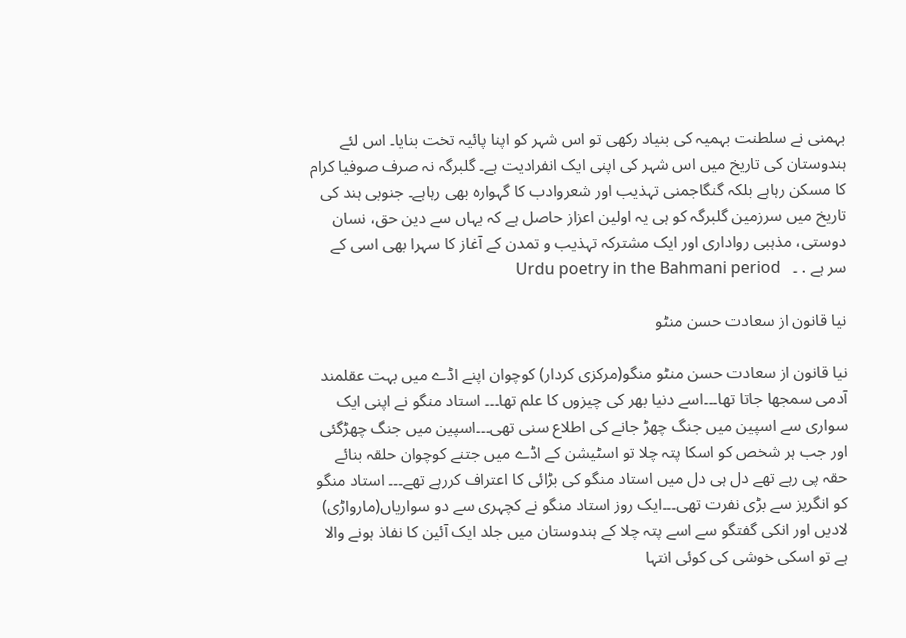بہمنی نے سلطنت بہمیہ کی بنیاد رکھی تو اس شہر کو اپنا پائیہ تخت بنایا۔ اس لئے ہندوستان کی تاریخ میں اس شہر کی اپنی ایک انفرادیت ہے۔ گلبرگہ نہ صرف صوفیا کرام کا مسکن رہاہے بلکہ گنگاجمنی تہذیب اور شعروادب کا گہوارہ بھی رہاہے۔ جنوبی ہند کی تاریخ میں سرزمین گلبرگہ کو ہی یہ اولین اعزاز حاصل ہے کہ یہاں سے دین حق، نسان دوستی، مذہبی رواداری اور ایک مشترکہ تہذیب و تمدن کے آغاز کا سہرا بھی اسی کے سر ہے . ۔   Urdu poetry in the Bahmani period

نیا قانون از سعادت حسن منٹو

نیا قانون از سعادت حسن منٹو منگو(مرکزی کردار) کوچوان اپنے اڈے میں بہت عقلمند آدمی سمجھا جاتا تھا۔۔۔اسے دنیا بھر کی چیزوں کا علم تھا۔۔۔ استاد منگو نے اپنی ایک سواری سے اسپین میں جنگ چھڑ جانے کی اطلاع سنی تھی۔۔۔اسپین میں جنگ چھڑگئی اور جب ہر شخص کو اسکا پتہ چلا تو اسٹیشن کے اڈے میں جتنے کوچوان حلقہ بنائے حقہ پی رہے تھے دل ہی دل میں استاد منگو کی بڑائی کا اعتراف کررہے تھے۔۔۔ استاد منگو کو انگریز سے بڑی نفرت تھی۔۔۔ایک روز استاد منگو نے کچہری سے دو سواریاں(مارواڑی) لادیں اور انکی گفتگو سے اسے پتہ چلا کے ہندوستان میں جلد ایک آئین کا نفاذ ہونے والا ہے تو اسکی خوشی کی کوئی انتہا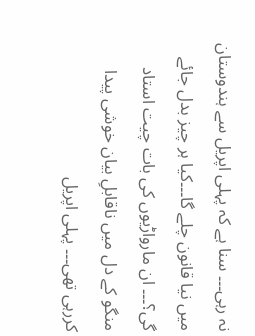نہ رہی۔۔۔ سنا ہے کہ پہلی اپریل سے ہندوستان میں نیا قانون چلے گا۔۔۔کیا ہر چیز بدل جائے گی؟۔۔۔ ان مارواڑیوں کی بات چیت استاد منگو کے دل میں ناقابلِ بیان خوشی پیدا کررہی تھی۔۔۔ پہلی اپریل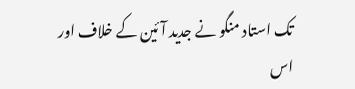تک استاد منگو نے جدید آئین کے خلاف اور اس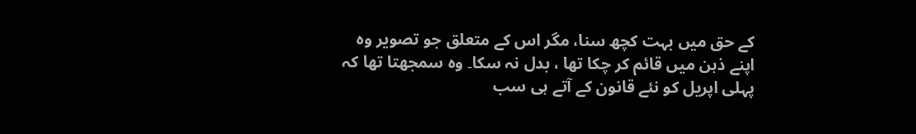کے حق میں بہت کچھ سنا، مگر اس کے متعلق جو تصویر وہ اپنے ذہن میں قائم کر چکا تھا ، بدل نہ سکا۔ وہ سمجھتا تھا کہ پہلی اپریل کو نئے قانون کے آتے ہی سب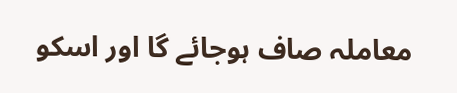معاملہ صاف ہوجائے گا اور اسکو